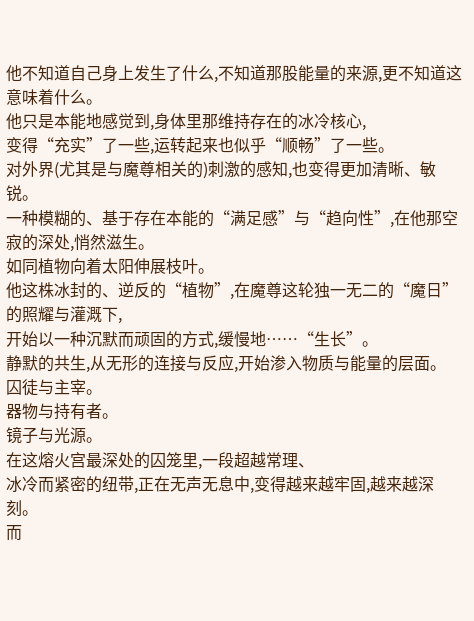他不知道自己身上发生了什么,不知道那股能量的来源,更不知道这意味着什么。
他只是本能地感觉到,身体里那维持存在的冰冷核心,
变得“充实”了一些,运转起来也似乎“顺畅”了一些。
对外界(尤其是与魔尊相关的)刺激的感知,也变得更加清晰、敏锐。
一种模糊的、基于存在本能的“满足感”与“趋向性”,在他那空寂的深处,悄然滋生。
如同植物向着太阳伸展枝叶。
他这株冰封的、逆反的“植物”,在魔尊这轮独一无二的“魔日”的照耀与灌溉下,
开始以一种沉默而顽固的方式,缓慢地……“生长”。
静默的共生,从无形的连接与反应,开始渗入物质与能量的层面。
囚徒与主宰。
器物与持有者。
镜子与光源。
在这熔火宫最深处的囚笼里,一段超越常理、
冰冷而紧密的纽带,正在无声无息中,变得越来越牢固,越来越深刻。
而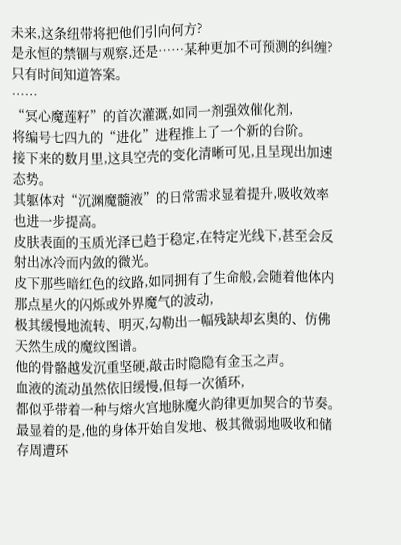未来,这条纽带将把他们引向何方?
是永恒的禁锢与观察,还是……某种更加不可预测的纠缠?
只有时间知道答案。
……
“冥心魔莲籽”的首次灌溉,如同一剂强效催化剂,
将编号七四九的“进化”进程推上了一个新的台阶。
接下来的数月里,这具空壳的变化清晰可见,且呈现出加速态势。
其躯体对“沉渊魔髓液”的日常需求显着提升,吸收效率也进一步提高。
皮肤表面的玉质光泽已趋于稳定,在特定光线下,甚至会反射出冰冷而内敛的微光。
皮下那些暗红色的纹路,如同拥有了生命般,会随着他体内那点星火的闪烁或外界魔气的波动,
极其缓慢地流转、明灭,勾勒出一幅残缺却玄奥的、仿佛天然生成的魔纹图谱。
他的骨骼越发沉重坚硬,敲击时隐隐有金玉之声。
血液的流动虽然依旧缓慢,但每一次循环,
都似乎带着一种与熔火宫地脉魔火韵律更加契合的节奏。
最显着的是,他的身体开始自发地、极其微弱地吸收和储存周遭环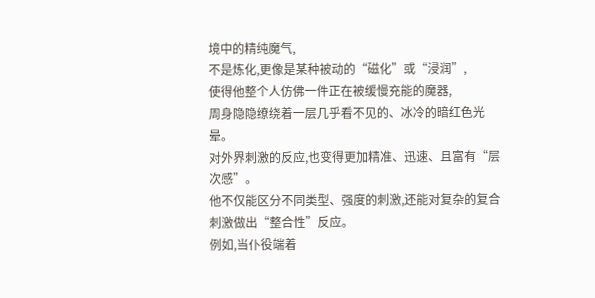境中的精纯魔气,
不是炼化,更像是某种被动的“磁化”或“浸润”,
使得他整个人仿佛一件正在被缓慢充能的魔器,
周身隐隐缭绕着一层几乎看不见的、冰冷的暗红色光晕。
对外界刺激的反应,也变得更加精准、迅速、且富有“层次感”。
他不仅能区分不同类型、强度的刺激,还能对复杂的复合刺激做出“整合性”反应。
例如,当仆役端着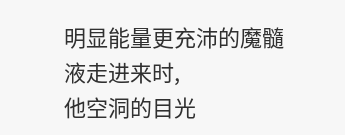明显能量更充沛的魔髓液走进来时,
他空洞的目光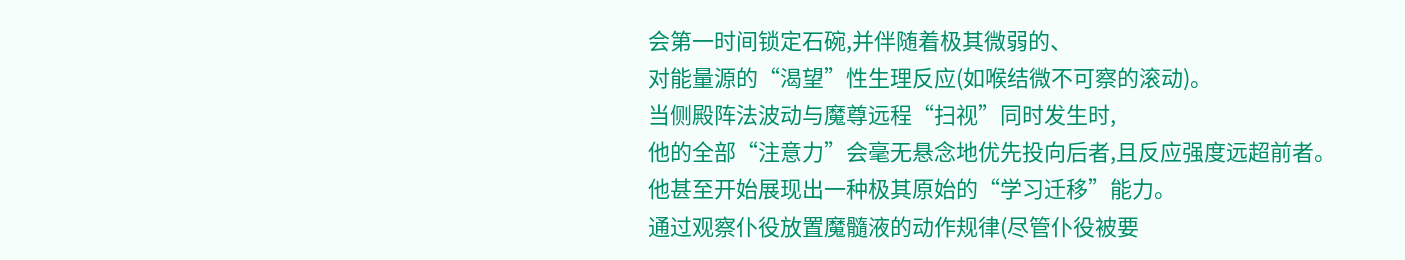会第一时间锁定石碗,并伴随着极其微弱的、
对能量源的“渴望”性生理反应(如喉结微不可察的滚动)。
当侧殿阵法波动与魔尊远程“扫视”同时发生时,
他的全部“注意力”会毫无悬念地优先投向后者,且反应强度远超前者。
他甚至开始展现出一种极其原始的“学习迁移”能力。
通过观察仆役放置魔髓液的动作规律(尽管仆役被要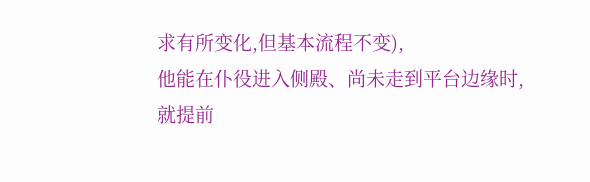求有所变化,但基本流程不变),
他能在仆役进入侧殿、尚未走到平台边缘时,
就提前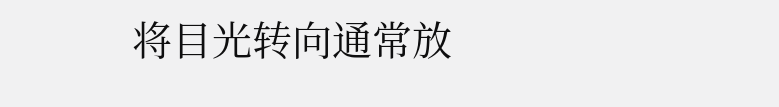将目光转向通常放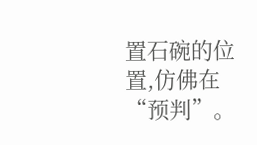置石碗的位置,仿佛在“预判”。